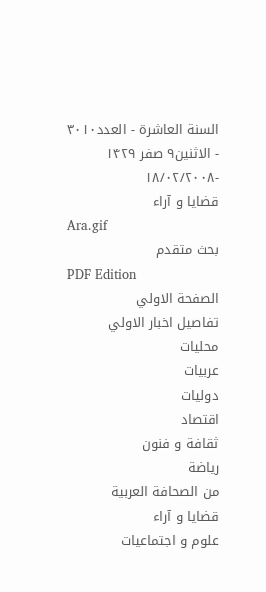السنة العاشرة - العدد۳۰۱۰ - الاثنين۹ صفر ۱۴۲۹ -۱۸/۰۲/۲۰۰۸
قضايا و آراء
Ara.gif
بحث متقدم
PDF Edition
الصفحة الاولي
تفاصيل اخبار الاولي
محليات
عربيات
دوليات
اقتصاد
ثقافة و فنون
رياضة
من الصحافة العربية
قضايا و آراء
علوم و اجتماعيات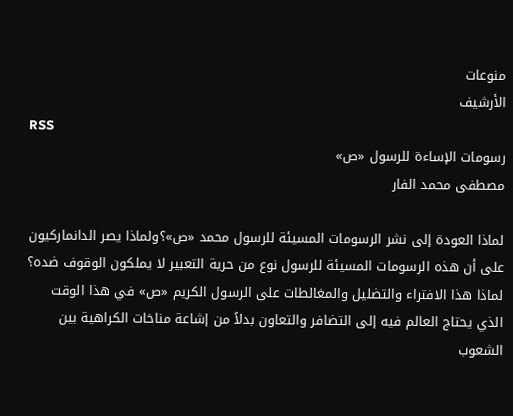منوعات
الأرشيف
RSS
رسومات الإساءة للرسول «ص»
مصطفى محمد الفار

لماذا العودة إلى نشر الرسومات المسيئة للرسول محمد «ص»؟ولماذا يصر الدانماركيون على أن هذه الرسومات المسيئة للرسول نوع من حرية التعبير لا يملكون الوقوف ضده؟ لماذا هذا الافتراء والتضليل والمغالطات على الرسول الكريم «ص» في هذا الوقت الذي يحتاج العالم فيه إلى التضافر والتعاون بدلاً من إشاعة مناخات الكراهية بين الشعوب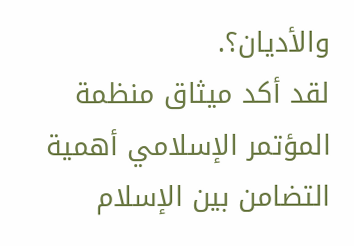والأديان؟.
لقد أكد ميثاق منظمة المؤتمر الإسلامي أهمية التضامن بين الإسلام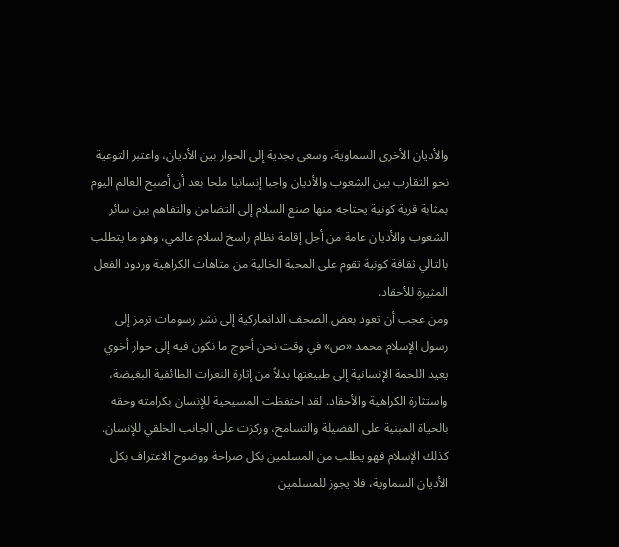والأديان الأخرى السماوية، وسعى بجدية إلى الحوار بين الأديان، واعتبر التوعية نحو التقارب بين الشعوب والأديان واجبا إنسانيا ملحا بعد أن أصبح العالم اليوم بمثابة قرية كونية يحتاجه منها صنع السلام إلى التضامن والتفاهم بين سائر الشعوب والأديان عامة من أجل إقامة نظام راسخ لسلام عالمي، وهو ما يتطلب بالتالي ثقافة كونية تقوم على المحبة الخالية من متاهات الكراهية وردود الفعل المثيرة للأحقاد.
ومن عجب أن تعود بعض الصحف الدانماركية إلى نشر رسومات ترمز إلى رسول الإسلام محمد «ص» في وقت نحن أحوج ما نكون فيه إلى حوار أخوي يعيد اللحمة الإنسانية إلى طبيعتها بدلاً من إثارة النعرات الطائفية البغيضة، واستثارة الكراهية والأحقاد. لقد احتفظت المسيحية للإنسان بكرامته وحقه بالحياة المبنية على الفضيلة والتسامح، وركزت على الجانب الخلقي للإنسان.
كذلك الإسلام فهو يطلب من المسلمين بكل صراحة ووضوح الاعتراف بكل الأديان السماوية، فلا يجوز للمسلمين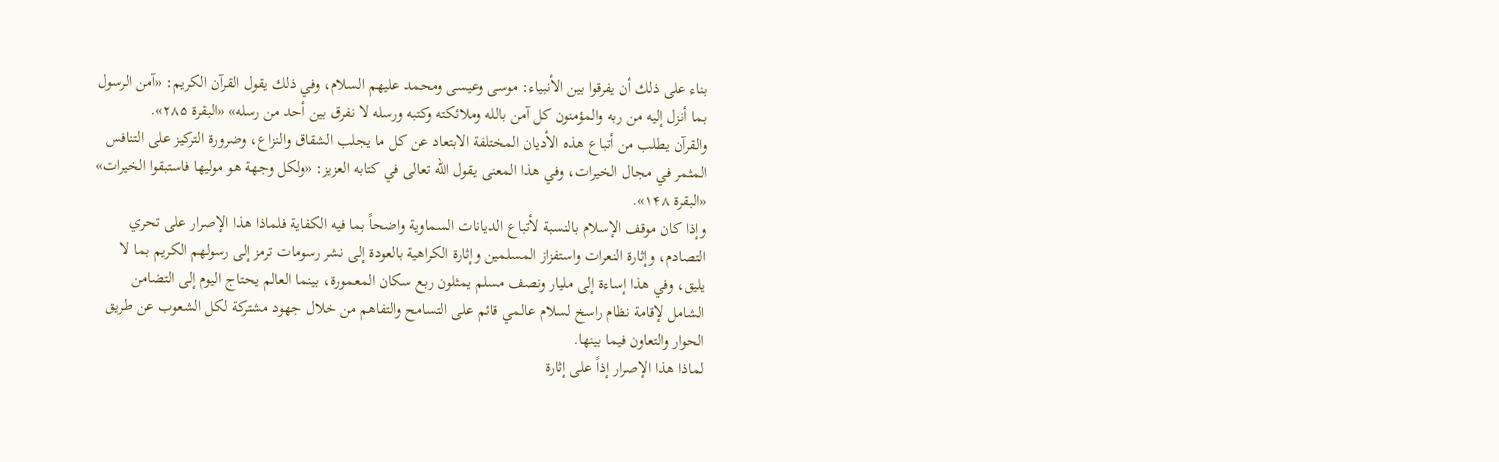بناء على ذلك أن يفرقوا بين الأنبياء: موسى وعيسى ومحمد عليهم السلام، وفي ذلك يقول القرآن الكريم: «آمن الرسول بما أنزل إليه من ربه والمؤمنون كل آمن بالله وملائكته وكتبه ورسله لا نفرق بين أحد من رسله» «البقرة ۲۸۵».
والقرآن يطلب من أتباع هذه الأديان المختلفة الابتعاد عن كل ما يجلب الشقاق والنزاع، وضرورة التركيز على التنافس المثمر في مجال الخيرات، وفي هذا المعنى يقول الله تعالى في كتابه العزيز: «ولكل وجهة هو موليها فاستبقوا الخيرات» «البقرة ۱۴۸».
وإذا كان موقف الإسلام بالنسبة لأتباع الديانات السماوية واضحاً بما فيه الكفاية فلماذا هذا الإصرار على تحري التصادم، وإثارة النعرات واستفزاز المسلمين وإثارة الكراهية بالعودة إلى نشر رسومات ترمز إلى رسولهم الكريم بما لا يليق، وفي هذا إساءة إلى مليار ونصف مسلم يمثلون ربع سكان المعمورة، بينما العالم يحتاج اليوم إلى التضامن الشامل لإقامة نظام راسخ لسلام عالمي قائم على التسامح والتفاهم من خلال جهود مشتركة لكل الشعوب عن طريق الحوار والتعاون فيما بينها.
لماذا هذا الإصرار إذاً على إثارة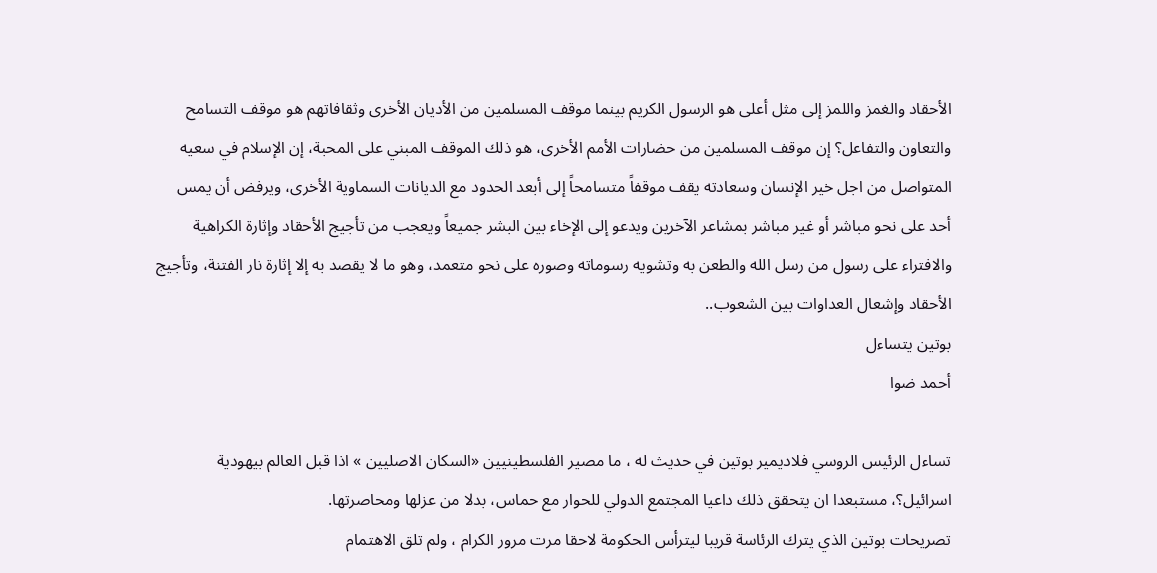الأحقاد والغمز واللمز إلى مثل أعلى هو الرسول الكريم بينما موقف المسلمين من الأديان الأخرى وثقافاتهم هو موقف التسامح والتعاون والتفاعل؟ إن موقف المسلمين من حضارات الأمم الأخرى، هو ذلك الموقف المبني على المحبة، إن الإسلام في سعيه المتواصل من اجل خير الإنسان وسعادته يقف موقفاً متسامحاً إلى أبعد الحدود مع الديانات السماوية الأخرى، ويرفض أن يمس أحد على نحو مباشر أو غير مباشر بمشاعر الآخرين ويدعو إلى الإخاء بين البشر جميعاً ويعجب من تأجيج الأحقاد وإثارة الكراهية والافتراء على رسول من رسل الله والطعن به وتشويه رسوماته وصوره على نحو متعمد، وهو ما لا يقصد به إلا إثارة نار الفتنة، وتأجيج الأحقاد وإشعال العداوات بين الشعوب..
بوتين يتساءل
أحمد ضوا

تساءل الرئيس الروسي فلاديمير بوتين في حديث له ، ما مصير الفلسطينيين «السكان الاصليين » اذا قبل العالم بيهودية اسرائيل؟، مستبعدا ان يتحقق ذلك داعيا المجتمع الدولي للحوار مع حماس، بدلا من عزلها ومحاصرتها.
تصريحات بوتين الذي يترك الرئاسة قريبا ليترأس الحكومة لاحقا مرت مرور الكرام ، ولم تلق الاهتمام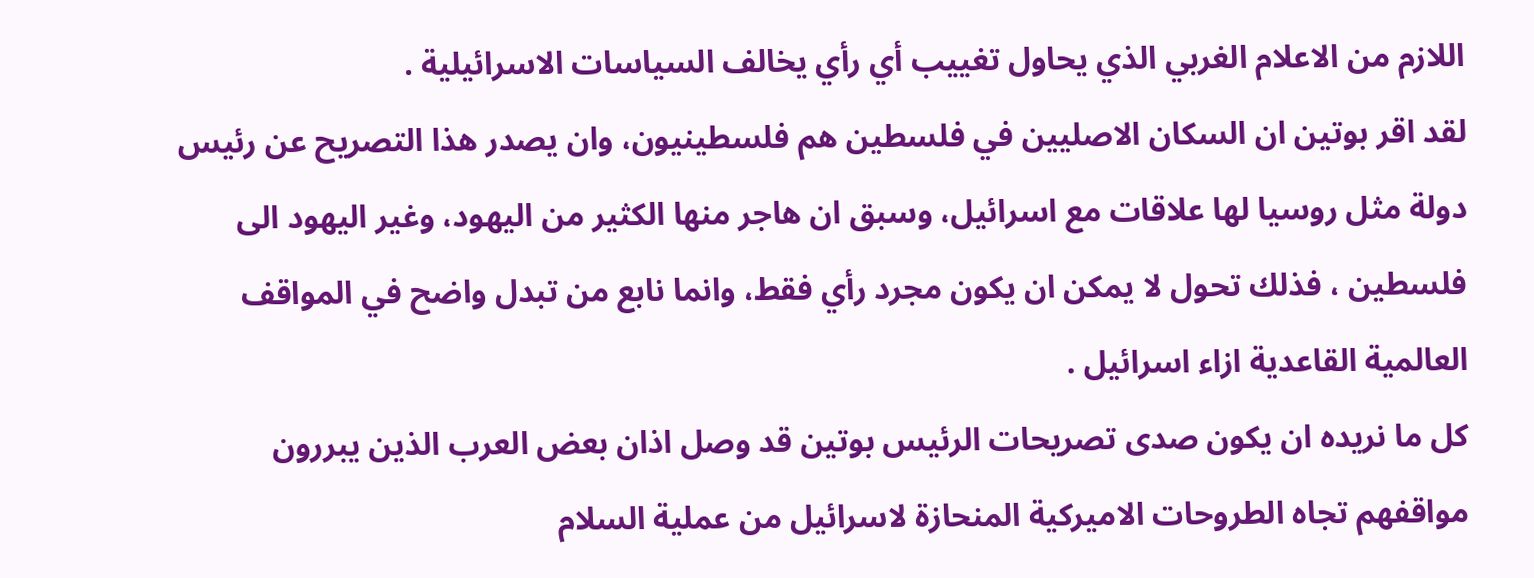اللازم من الاعلام الغربي الذي يحاول تغييب أي رأي يخالف السياسات الاسرائيلية .
لقد اقر بوتين ان السكان الاصليين في فلسطين هم فلسطينيون، وان يصدر هذا التصريح عن رئيس دولة مثل روسيا لها علاقات مع اسرائيل، وسبق ان هاجر منها الكثير من اليهود، وغير اليهود الى فلسطين ، فذلك تحول لا يمكن ان يكون مجرد رأي فقط، وانما نابع من تبدل واضح في المواقف العالمية القاعدية ازاء اسرائيل .
كل ما نريده ان يكون صدى تصريحات الرئيس بوتين قد وصل اذان بعض العرب الذين يبررون مواقفهم تجاه الطروحات الاميركية المنحازة لاسرائيل من عملية السلام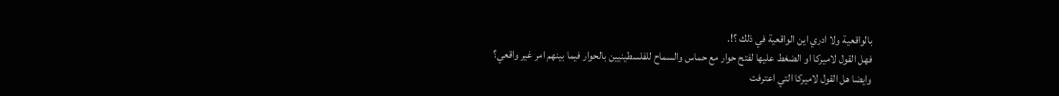بالواقعية ولا ادري اين الواقعية في ذلك ؟!.
فهل القول لاميركا او الضغط عليها لفتح حوار مع حماس والسماح للفلسطينيين بالحوار فيما بينهم امر غير واقعي؟
وايضا هل القول لاميركا التي اعترفت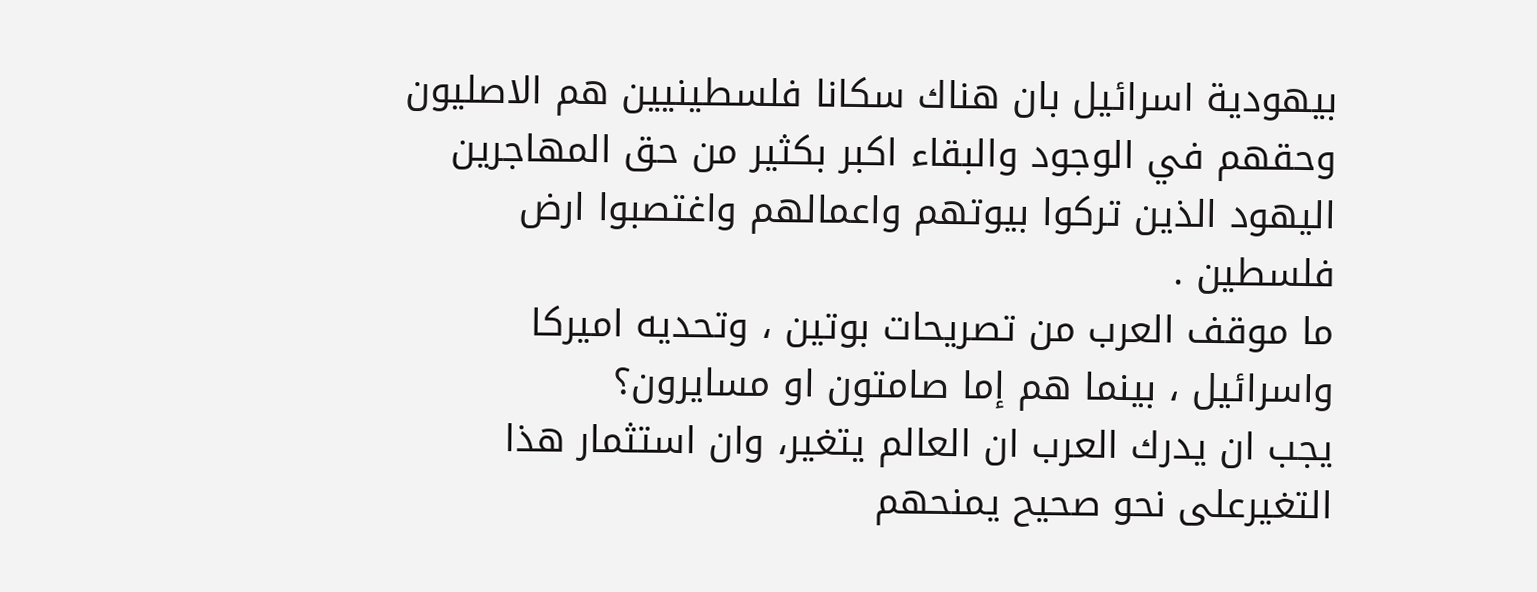بيهودية اسرائيل بان هناك سكانا فلسطينيين هم الاصليون وحقهم في الوجود والبقاء اكبر بكثير من حق المهاجرين اليهود الذين تركوا بيوتهم واعمالهم واغتصبوا ارض فلسطين .
ما موقف العرب من تصريحات بوتين ، وتحديه اميركا واسرائيل ، بينما هم إما صامتون او مسايرون؟
يجب ان يدرك العرب ان العالم يتغير، وان استثمار هذا التغيرعلى نحو صحيح يمنحهم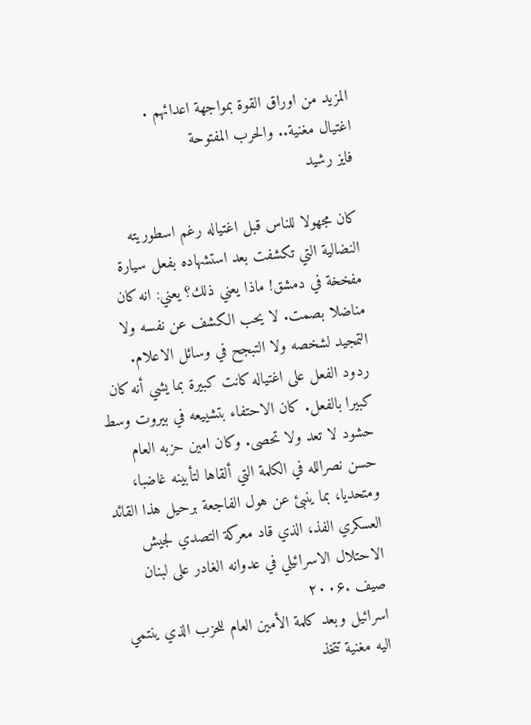المزيد من اوراق القوة بمواجهة اعدائهم .
اغتيال مغنية.. والحرب المفتوحة
فايز رشيد

كان مجهولا للناس قبل اغتياله رغم اسطوريته النضالية التي تكشفت بعد استشهاده بفعل سيارة مفخخة في دمشق! ماذا يعني ذلك؟ يعني: انه كان مناضلا بصمت. لا يحب الكشف عن نفسه ولا التمجيد لشخصه ولا التبجح في وسائل الاعلام.
ردود الفعل على اغتياله كانت كبيرة بما يشي أنه كان كبيرا بالفعل. كان الاحتفاء بتشييعه في بيروت وسط حشود لا تعد ولا تحصى. وكان امين حزبه العام حسن نصرالله في الكلمة التي ألقاها لتأبينه غاضبا، ومتحديا، بما ينبئ عن هول الفاجعة برحيل هذا القائد العسكري الفذ، الذي قاد معركة التصدي لجيش الاحتلال الاسرائيلي في عدوانه الغادر على لبنان صيف .۲۰۰۶
اسرائيل وبعد كلمة الأمين العام للحزب الذي ينتمي اليه مغنية تتخذ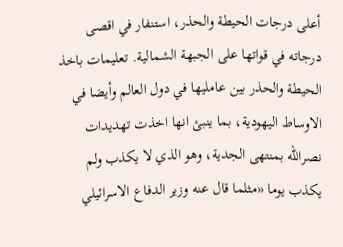أعلى درجات الحيطة والحذر، استنفار في اقصى درجاته في قواتها على الجبهة الشمالية. تعليمات باخذ الحيطة والحذر بين عامليها في دول العالم وأيضا في الاوساط اليهودية، بما ينبئ انها اخذت تهديدات نصرالله بمنتهى الجدية، وهو الذي لا يكذب ولم يكذب يوما «مثلما قال عنه وزير الدفاع الاسرائيلي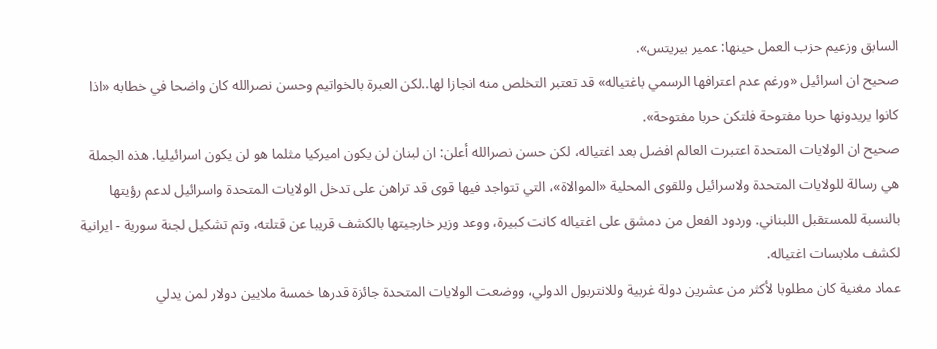السابق وزعيم حزب العمل حينها: عمير بيريتس».
صحيح ان اسرائيل «ورغم عدم اعترافها الرسمي باغتياله» قد تعتبر التخلص منه انجازا لها..لكن العبرة بالخواتيم وحسن نصرالله كان واضحا في خطابه «اذا كانوا يريدونها حربا مفتوحة فلتكن حربا مفتوحة».
صحيح ان الولايات المتحدة اعتبرت العالم افضل بعد اغتياله، لكن حسن نصرالله أعلن: ان لبنان لن يكون اميركيا مثلما هو لن يكون اسرائيليا. هذه الجملة هي رسالة للولايات المتحدة ولاسرائيل وللقوى المحلية «الموالاة»، التي تتواجد فيها قوى قد تراهن على تدخل الولايات المتحدة واسرائيل لدعم رؤيتها بالنسبة للمستقبل اللبناني. وردود الفعل من دمشق على اغتياله كانت كبيرة، ووعد وزير خارجيتها بالكشف قريبا عن قتلته، وتم تشكيل لجنة سورية - ايرانية لكشف ملابسات اغتياله.
عماد مغنية كان مطلوبا لأكثر من عشرين دولة غربية وللانتربول الدولي، ووضعت الولايات المتحدة جائزة قدرها خمسة ملايين دولار لمن يدلي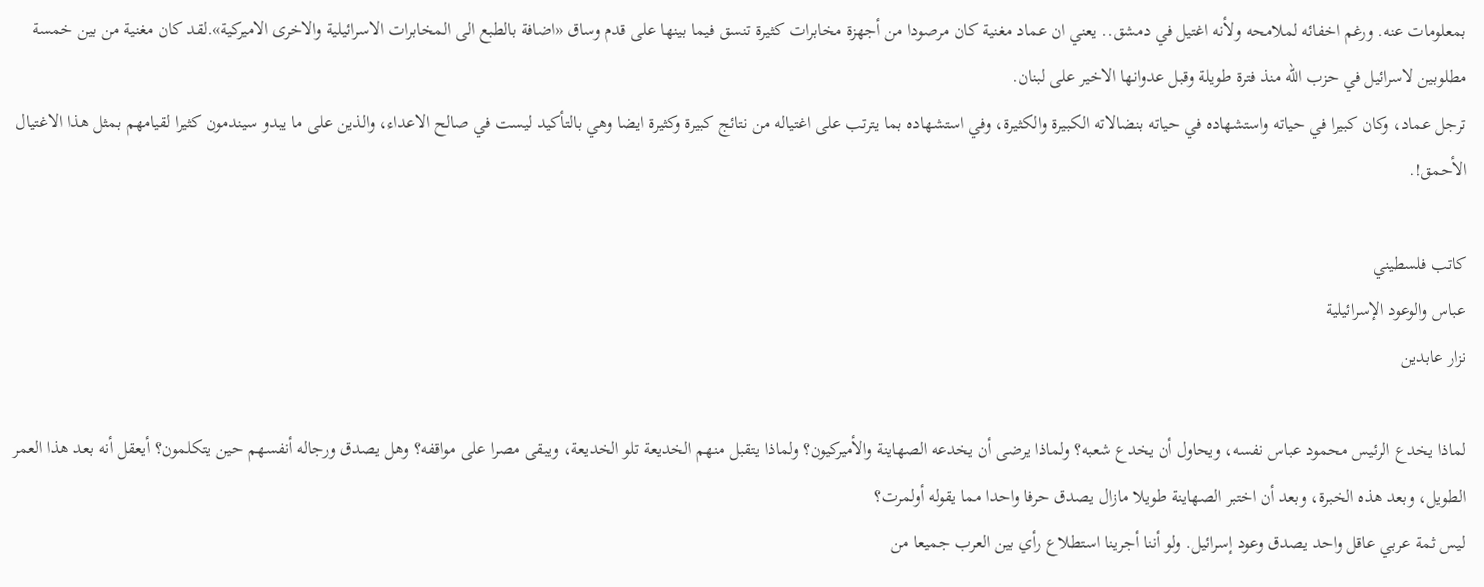بمعلومات عنه. ورغم اخفائه لملامحه ولأنه اغتيل في دمشق.. يعني ان عماد مغنية كان مرصودا من أجهزة مخابرات كثيرة تنسق فيما بينها على قدم وساق «اضافة بالطبع الى المخابرات الاسرائيلية والاخرى الاميركية».لقد كان مغنية من بين خمسة مطلوبين لاسرائيل في حزب الله منذ فترة طويلة وقبل عدوانها الاخير على لبنان.
ترجل عماد، وكان كبيرا في حياته واستشهاده في حياته بنضالاته الكبيرة والكثيرة، وفي استشهاده بما يترتب على اغتياله من نتائج كبيرة وكثيرة ايضا وهي بالتأكيد ليست في صالح الاعداء، والذين على ما يبدو سيندمون كثيرا لقيامهم بمثل هذا الاغتيال الأحمق!.

كاتب فلسطيني
عباس والوعود الإسرائيلية
نزار عابدين

لماذا يخدع الرئيس محمود عباس نفسه، ويحاول أن يخدع شعبه؟ ولماذا يرضى أن يخدعه الصهاينة والأميركيون؟ ولماذا يتقبل منهم الخديعة تلو الخديعة، ويبقى مصرا على مواقفه؟ وهل يصدق ورجاله أنفسهم حين يتكلمون؟ أيعقل أنه بعد هذا العمر الطويل، وبعد هذه الخبرة، وبعد أن اختبر الصهاينة طويلا مازال يصدق حرفا واحدا مما يقوله أولمرت؟
ليس ثمة عربي عاقل واحد يصدق وعود إسرائيل. ولو أننا أجرينا استطلاع رأي بين العرب جميعا من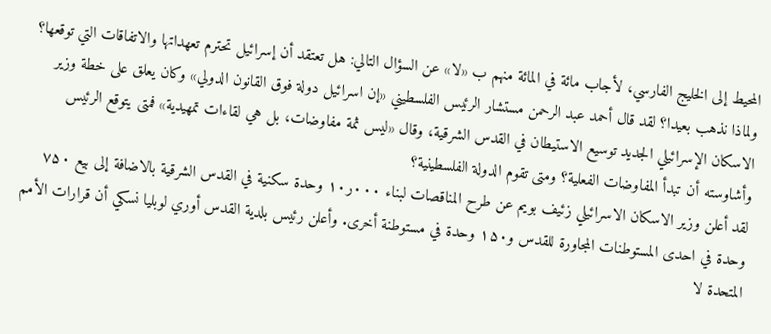المحيط إلى الخليج الفارسي، لأجاب مائة في المائة منهم ب «لا» عن السؤال التالي: هل تعتقد أن إسرائيل تحترم تعهداتها والاتفاقات التي توقعها؟ ولماذا نذهب بعيدا؟ لقد قال أحمد عبد الرحمن مستشار الرئيس الفلسطيني «إن اسرائيل دولة فوق القانون الدولي» وكان يعلق على خطة وزير الاسكان الإسرائيلي الجديد توسيع الاستيطان في القدس الشرقية، وقال «ليس ثمة مفاوضات، بل هي لقاءات تمهيدية» فمتى يتوقع الرئيس وأشاوسته أن تبدأ المفاوضات الفعلية؟ ومتى تقوم الدولة الفلسطينية؟
لقد أعلن وزير الاسكان الاسرائيلي زئيف بويم عن طرح المناقصات لبناء ۰۰۰ر۱۰ وحدة سكنية في القدس الشرقية بالاضافة إلى بيع ۷۵۰ وحدة في احدى المستوطنات المجاورة للقدس و۱۵۰ وحدة في مستوطنة أخرى. وأعلن رئيس بلدية القدس أوري لوبليا نسكي أن قرارات الأمم المتحدة لا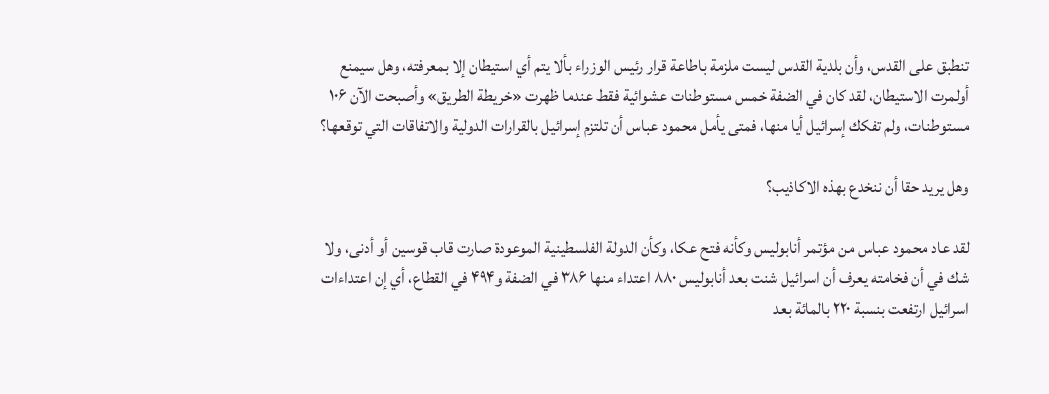تنطبق على القدس، وأن بلدية القدس ليست ملزمة باطاعة قرار رئيس الوزراء بألا يتم أي استيطان إلا بمعرفته، وهل سيمنع أولمرت الاستيطان، لقد كان في الضفة خمس مستوطنات عشوائية فقط عندما ظهرت «خريطة الطريق» وأصبحت الآن ۱۰۶ مستوطنات، ولم تفكك إسرائيل أيا منها، فمتى يأمل محمود عباس أن تلتزم إسرائيل بالقرارات الدولية والاتفاقات التي توقعها؟

وهل يريد حقا أن ننخدع بهذه الاكاذيب؟

لقد عاد محمود عباس من مؤتمر أنابوليس وكأنه فتح عكا، وكأن الدولة الفلسطينية الموعودة صارت قاب قوسين أو أدنى، ولا شك في أن فخامته يعرف أن اسرائيل شنت بعد أنابوليس ۸۸۰ اعتداء منها ۳۸۶ في الضفة و۴۹۴ في القطاع، أي إن اعتداءات اسرائيل ارتفعت بنسبة ۲۲۰ بالمائة بعد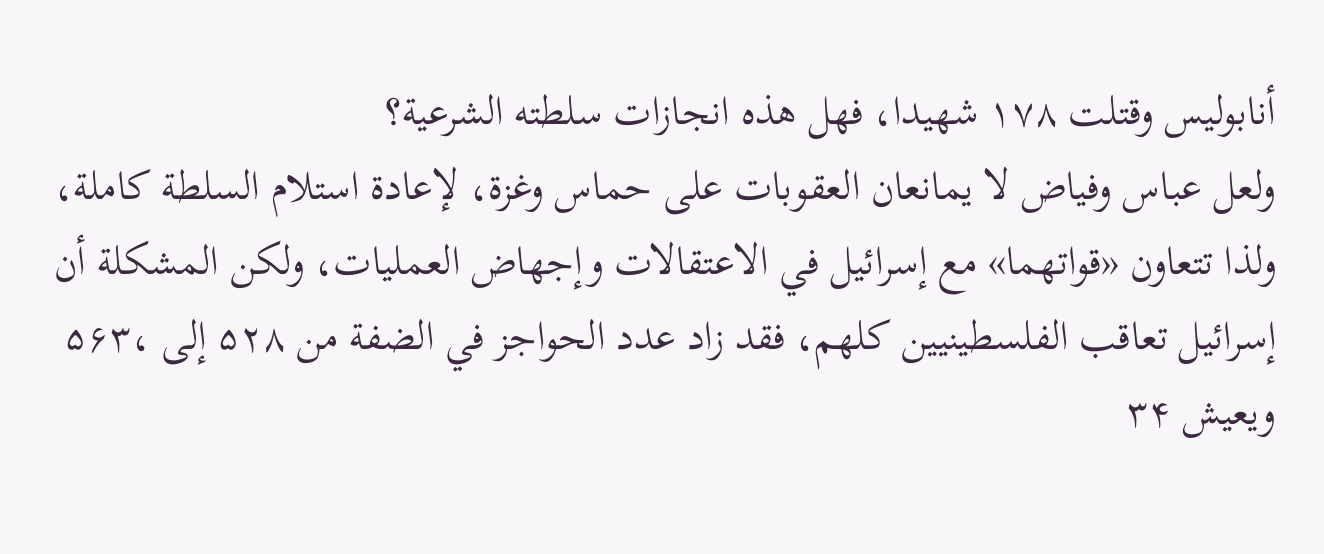أنابوليس وقتلت ۱۷۸ شهيدا، فهل هذه انجازات سلطته الشرعية؟
ولعل عباس وفياض لا يمانعان العقوبات على حماس وغزة، لإعادة استلام السلطة كاملة، ولذا تتعاون «قواتهما» مع إسرائيل في الاعتقالات وإجهاض العمليات، ولكن المشكلة أن إسرائيل تعاقب الفلسطينيين كلهم، فقد زاد عدد الحواجز في الضفة من ۵۲۸ إلى ،۵۶۳ ويعيش ۳۴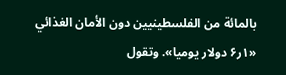بالمائة من الفلسطينيين دون الأمان الغذائي «۱ر۶ دولار يوميا». وتقول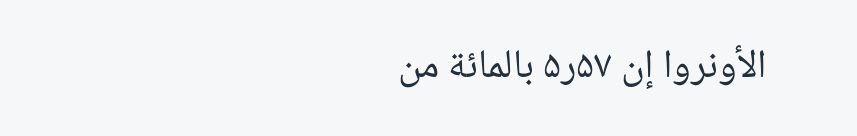الأونروا إن ۵۷ر۵ بالمائة من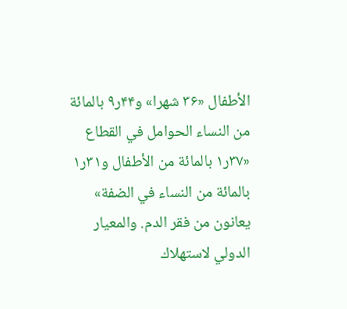الأطفال «۳۶ شهرا» و۴۴ر۹ بالمائة من النساء الحوامل في القطاع «۳۷ر۱ بالمائة من الأطفال و۳۱ر۱ بالمائة من النساء في الضفة» يعانون من فقر الدم. والمعيار الدولي لاستهلاك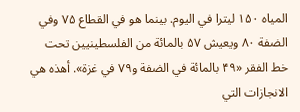المياه ۱۵۰ ليترا في اليوم. بينما هو في القطاع ۷۵ وفي الضفة ۸۰ ويعيش ۵۷ بالمائة من الفلسطينيين تحت خط الفقر «۴۹ بالمائة في الضفة و۷۹ في غزة». أهذه هي الانجازات التي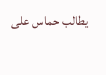يطالب حماس على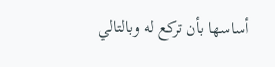أساسها بأن تركع له وبالتالي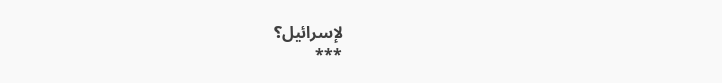لإسرائيل؟
***